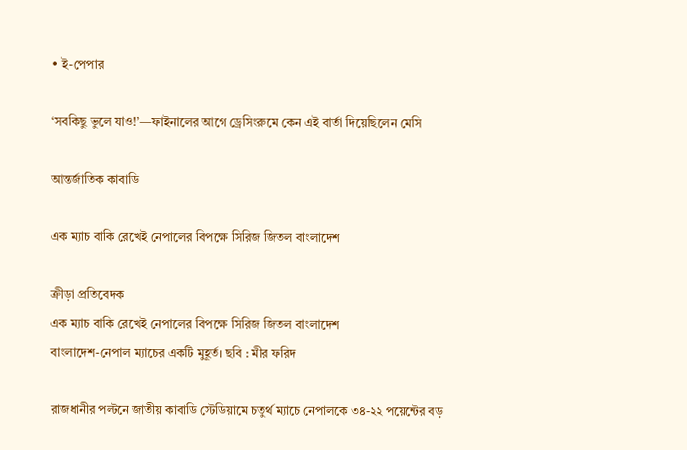• ই-পেপার

‘সবকিছু ভুলে যাও!’—ফাইনালের আগে ড্রেসিংরুমে কেন এই বার্তা দিয়েছিলেন মেসি

আন্তর্জাতিক কাবাডি

এক ম্যাচ বাকি রেখেই নেপালের বিপক্ষে সিরিজ জিতল বাংলাদেশ

ক্রীড়া প্রতিবেদক
এক ম্যাচ বাকি রেখেই নেপালের বিপক্ষে সিরিজ জিতল বাংলাদেশ
বাংলাদেশ-নেপাল ম্যাচের একটি মুহূর্ত। ছবি : মীর ফরিদ

রাজধানীর পল্টনে জাতীয় কাবাডি স্টেডিয়ামে চতুর্থ ম্যাচে নেপালকে ৩৪-২২ পয়েন্টের বড়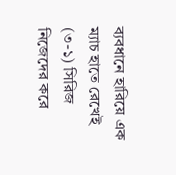ব্যবধানে হারিয়ে এক ম্যাচ হাতে রেখেই (৩-১) সিরিজ নিজেদের করে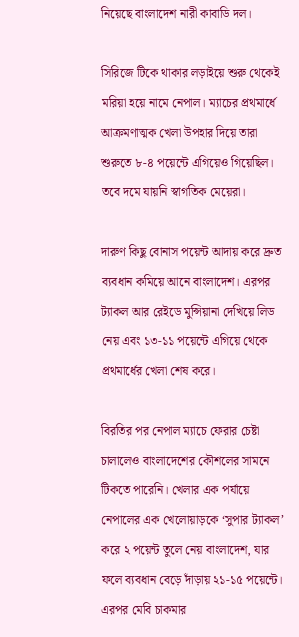নিয়েছে বাংলাদেশ নারী কাবাডি দল।

সিরিজে টিকে থাকার লড়াইয়ে শুরু থেকেই মরিয়া হয়ে নামে নেপাল। ম্যাচের প্রথমার্ধে আক্রমণাত্মক খেলা উপহার দিয়ে তারা শুরুতে ৮-৪ পয়েন্টে এগিয়েও গিয়েছিল। তবে দমে যায়নি স্বাগতিক মেয়েরা।

দারুণ কিছু বোনাস পয়েন্ট আদায় করে দ্রুত ব্যবধান কমিয়ে আনে বাংলাদেশ। এরপর ট্যাকল আর রেইডে মুন্সিয়ানা দেখিয়ে লিড নেয় এবং ১৩-১১ পয়েন্টে এগিয়ে থেকে প্রথমার্ধের খেলা শেষ করে।

বিরতির পর নেপাল ম্যাচে ফেরার চেষ্টা চালালেও বাংলাদেশের কৌশলের সামনে টিকতে পারেনি। খেলার এক পর্যায়ে নেপালের এক খেলোয়াড়কে ‘সুপার ট্যাকল’ করে ২ পয়েন্ট তুলে নেয় বাংলাদেশ, যার ফলে ব্যবধান বেড়ে দাঁড়ায় ২১-১৫ পয়েন্টে। এরপর মেবি চাকমার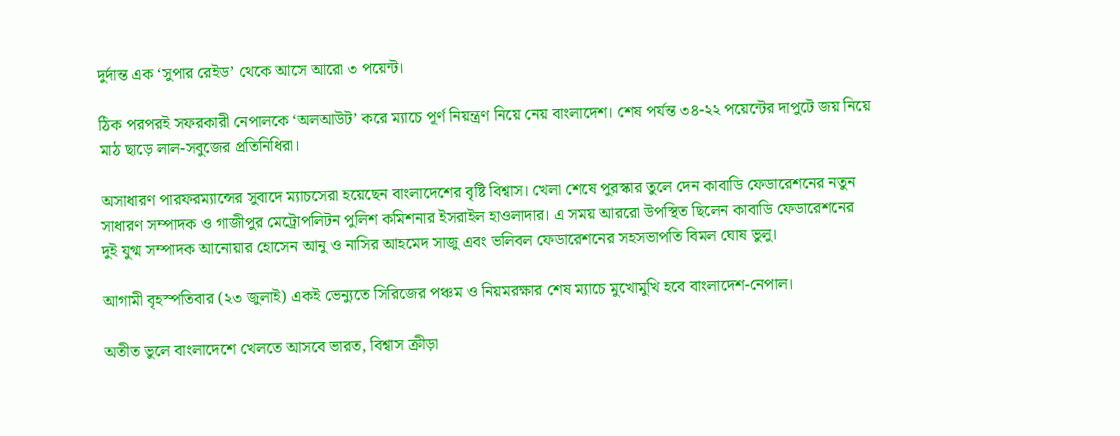দুর্দান্ত এক ‘সুপার রেইড’ থেকে আসে আরো ৩ পয়েন্ট।

ঠিক পরপরই সফরকারী নেপালকে ‘অলআউট’ করে ম্যাচে পূর্ণ নিয়ন্ত্রণ নিয়ে নেয় বাংলাদেশ। শেষ পর্যন্ত ৩৪-২২ পয়েন্টের দাপুটে জয় নিয়ে মাঠ ছাড়ে লাল-সবুজের প্রতিনিধিরা।

অসাধারণ পারফরম্যান্সের সুবাদে ম্যাচসেরা হয়েছেন বাংলাদেশের বৃষ্টি বিশ্বাস। খেলা শেষে পুরস্কার তুলে দেন কাবাডি ফেডারেশনের নতুন সাধারণ সম্পাদক ও গাজীপুর মেট্রোপলিটন পুলিশ কমিশনার ইসরাইল হাওলাদার। এ সময় আররো উপস্থিত ছিলেন কাবাডি ফেডারেশনের দুই যুগ্ম সম্পাদক আনোয়ার হোসেন আনু ও নাসির আহমেদ সাজু এবং ভলিবল ফেডারেশনের সহসভাপতি বিমল ঘোষ ভুলু।

আগামী বৃহস্পতিবার (২৩ জুলাই) একই ভেন্যুতে সিরিজের পঞ্চম ও নিয়মরক্ষার শেষ ম্যাচে মুখোমুখি হবে বাংলাদেশ-নেপাল।

অতীত ভুলে বাংলাদেশে খেলতে আসবে ভারত, বিশ্বাস ক্রীড়া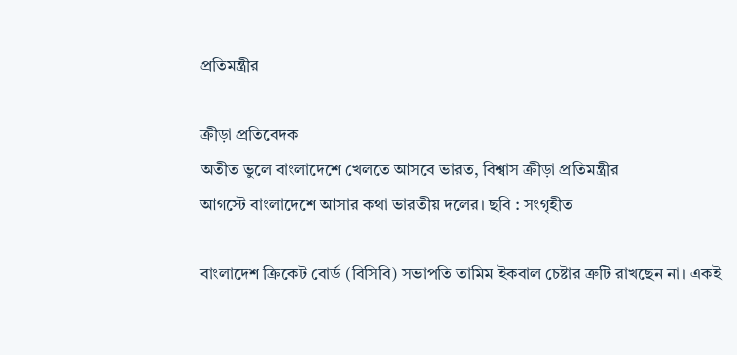প্রতিমন্ত্রীর

ক্রীড়া প্রতিবেদক
অতীত ভুলে বাংলাদেশে খেলতে আসবে ভারত, বিশ্বাস ক্রীড়া প্রতিমন্ত্রীর
আগস্টে বাংলাদেশে আসার কথা ভারতীয় দলের। ছবি : সংগৃহীত

বাংলাদেশ ক্রিকেট বোর্ড (বিসিবি) সভাপতি তামিম ইকবাল চেষ্টার ত্রুটি রাখছেন না। একই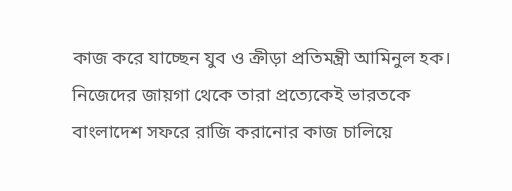কাজ করে যাচ্ছেন যুব ও ক্রীড়া প্রতিমন্ত্রী আমিনুল হক। নিজেদের জায়গা থেকে তারা প্রত্যেকেই ভারতকে বাংলাদেশ সফরে রাজি করানোর কাজ চালিয়ে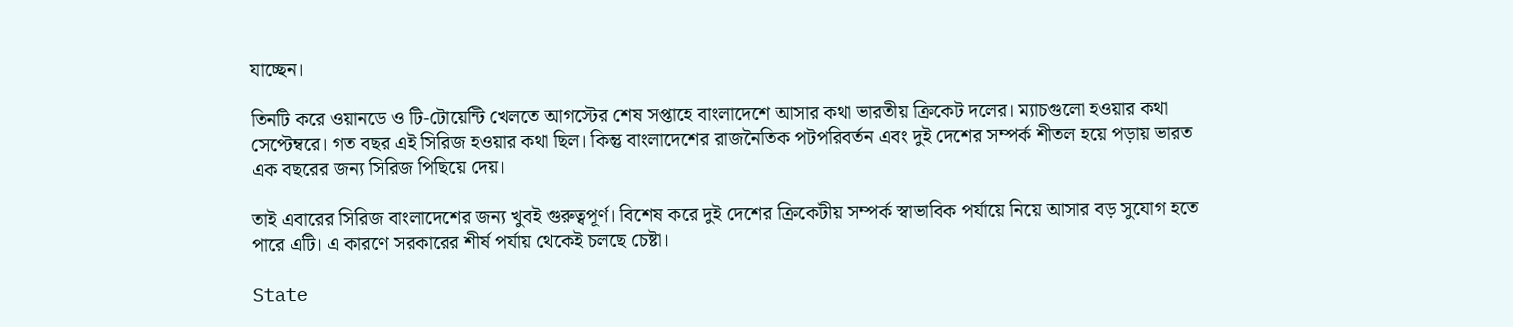যাচ্ছেন।

তিনটি করে ওয়ানডে ও টি-টোয়েন্টি খেলতে আগস্টের শেষ সপ্তাহে বাংলাদেশে আসার কথা ভারতীয় ক্রিকেট দলের। ম্যাচগুলো হওয়ার কথা সেপ্টেম্বরে। গত বছর এই সিরিজ হওয়ার কথা ছিল। কিন্তু বাংলাদেশের রাজনৈতিক পটপরিবর্তন এবং দুই দেশের সম্পর্ক শীতল হয়ে পড়ায় ভারত এক বছরের জন্য সিরিজ পিছিয়ে দেয়।

তাই এবারের সিরিজ বাংলাদেশের জন্য খুবই গুরুত্বপূর্ণ। বিশেষ করে দুই দেশের ক্রিকেটীয় সম্পর্ক স্বাভাবিক পর্যায়ে নিয়ে আসার বড় সুযোগ হতে পারে এটি। এ কারণে সরকারের শীর্ষ পর্যায় থেকেই চলছে চেষ্টা।

State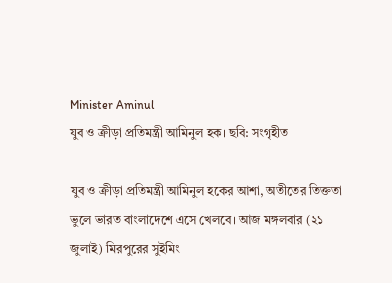Minister Aminul
যুব ও ক্রীড়া প্রতিমন্ত্রী আমিনুল হক। ছবি: সংগৃহীত

যুব ও ক্রীড়া প্রতিমন্ত্রী আমিনুল হকের আশা, অতীতের তিক্ততা ভুলে ভারত বাংলাদেশে এসে খেলবে। আজ মঙ্গলবার (২১ জুলাই) মিরপুরের সুইমিং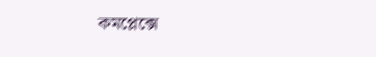কমপ্লেক্সে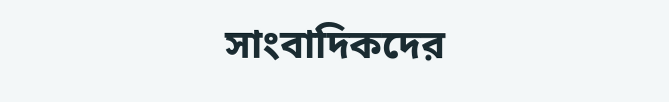সাংবাদিকদের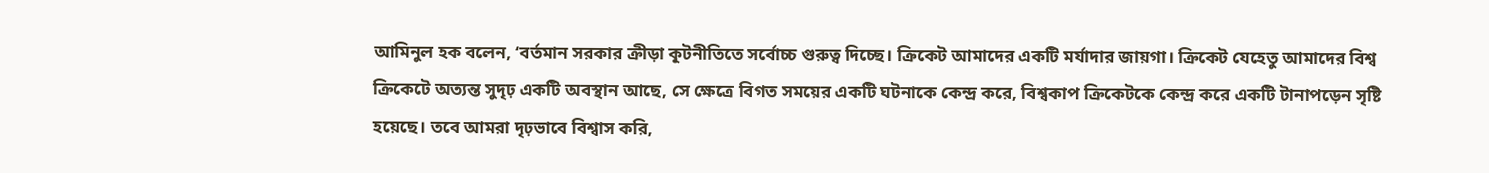আমিনুল হক বলেন, ‘বর্তমান সরকার ক্রীড়া কূটনীতিতে সর্বোচ্চ গুরুত্ব দিচ্ছে। ক্রিকেট আমাদের একটি মর্যাদার জায়গা। ক্রিকেট যেহেতু আমাদের বিশ্ব ক্রিকেটে অত্যন্ত সুদৃঢ় একটি অবস্থান আছে, সে ক্ষেত্রে বিগত সময়ের একটি ঘটনাকে কেন্দ্র করে, বিশ্বকাপ ক্রিকেটকে কেন্দ্র করে একটি টানাপড়েন সৃষ্টি হয়েছে। তবে আমরা দৃঢ়ভাবে বিশ্বাস করি,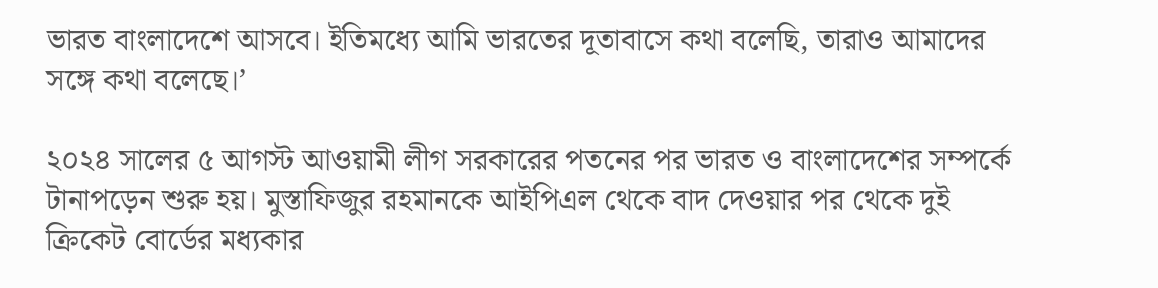ভারত বাংলাদেশে আসবে। ইতিমধ্যে আমি ভারতের দূতাবাসে কথা বলেছি, তারাও আমাদের সঙ্গে কথা বলেছে।’

২০২৪ সালের ৫ আগস্ট আওয়ামী লীগ সরকারের পতনের পর ভারত ও বাংলাদেশের সম্পর্কে টানাপড়েন শুরু হয়। মুস্তাফিজুর রহমানকে আইপিএল থেকে বাদ দেওয়ার পর থেকে দুই ক্রিকেট বোর্ডের মধ্যকার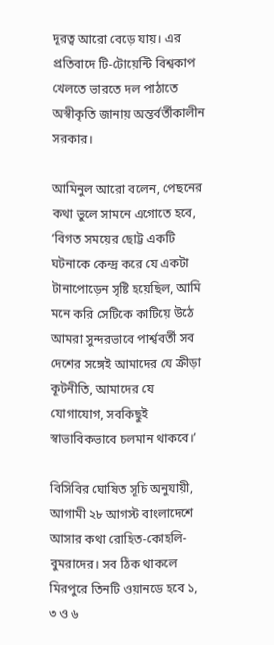দূরত্ব আরো বেড়ে যায়। এর প্রতিবাদে টি-টোয়েন্টি বিশ্বকাপ খেলতে ভারতে দল পাঠাতে অস্বীকৃতি জানায় অন্তর্বর্তীকালীন সরকার।

আমিনুল আরো বলেন, পেছনের কথা ভুলে সামনে এগোতে হবে, ‘বিগত সময়ের ছোট্ট একটি ঘটনাকে কেন্দ্র করে যে একটা টানাপোড়েন সৃষ্টি হয়েছিল, আমি মনে করি সেটিকে কাটিয়ে উঠে আমরা সুন্দরভাবে পার্শ্ববর্তী সব দেশের সঙ্গেই আমাদের যে ক্রীড়া কূটনীতি, আমাদের যে যোগাযোগ, সবকিছুই স্বাভাবিকভাবে চলমান থাকবে।’

বিসিবির ঘোষিত সূচি অনুযায়ী, আগামী ২৮ আগস্ট বাংলাদেশে আসার কথা রোহিত-কোহলি-বুমরাদের। সব ঠিক থাকলে মিরপুরে তিনটি ওয়ানডে হবে ১, ৩ ও ৬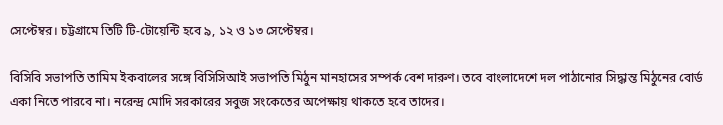সেপ্টেম্বর। চট্টগ্রামে তিটি টি-টোয়েন্টি হবে ৯, ১২ ও ১৩ সেপ্টেম্বর।

বিসিবি সভাপতি তামিম ইকবালের সঙ্গে বিসিসিআই সভাপতি মিঠুন মানহাসের সম্পর্ক বেশ দারুণ। তবে বাংলাদেশে দল পাঠানোর সিদ্ধান্ত মিঠুনের বোর্ড একা নিতে পারবে না। নরেন্দ্র মোদি সরকারের সবুজ সংকেতের অপেক্ষায় থাকতে হবে তাদের।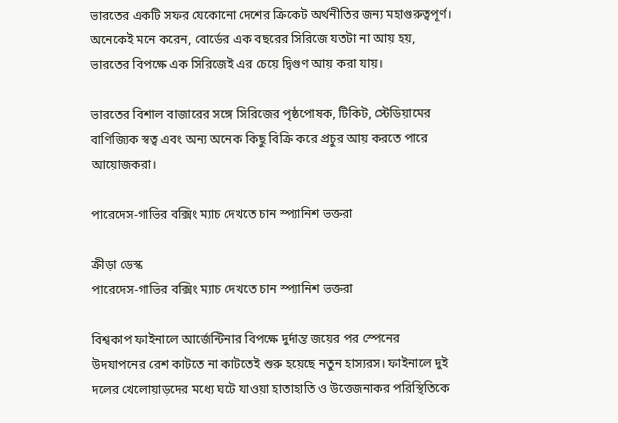ভারতের একটি সফর যেকোনো দেশের ক্রিকেট অর্থনীতির জন্য মহাগুরুত্বপূর্ণ। অনেকেই মনে করেন, বোর্ডের এক বছরের সিরিজে যতটা না আয় হয়, ভারতের বিপক্ষে এক সিরিজেই এর চেয়ে দ্বিগুণ আয় করা যায়।

ভারতের বিশাল বাজারের সঙ্গে সিরিজের পৃষ্ঠপোষক, টিকিট, স্টেডিয়ামের বাণিজ্যিক স্বত্ব এবং অন্য অনেক কিছু বিক্রি করে প্রচুর আয় করতে পারে আয়োজকরা।

পারেদেস-গাভির বক্সিং ম্যাচ দেখতে চান স্প্যানিশ ভক্তরা

ক্রীড়া ডেস্ক
পারেদেস-গাভির বক্সিং ম্যাচ দেখতে চান স্প্যানিশ ভক্তরা

বিশ্বকাপ ফাইনালে আর্জেন্টিনার বিপক্ষে দুর্দান্ত জয়ের পর স্পেনের উদযাপনের রেশ কাটতে না কাটতেই শুরু হয়েছে নতুন হাস্যরস। ফাইনালে দুই দলের খেলোয়াড়দের মধ্যে ঘটে যাওয়া হাতাহাতি ও উত্তেজনাকর পরিস্থিতিকে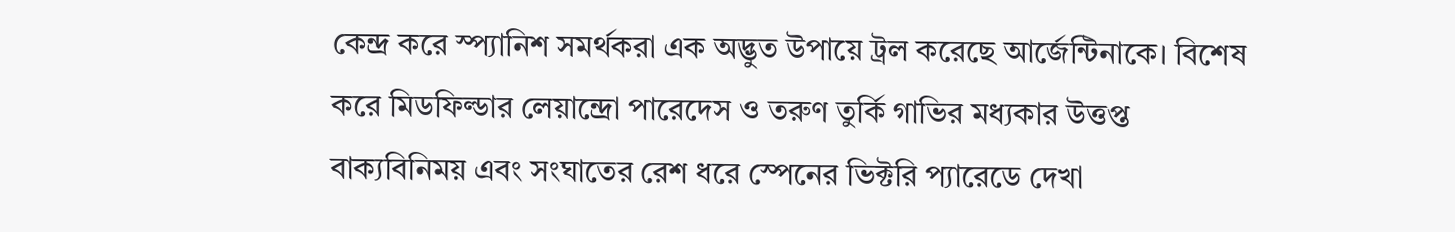কেন্দ্র করে স্প্যানিশ সমর্থকরা এক অদ্ভুত উপায়ে ট্রল করেছে আর্জেন্টিনাকে। বিশেষ করে মিডফিল্ডার লেয়ান্দ্রো পারেদেস ও তরুণ তুর্কি গাভির মধ্যকার উত্তপ্ত বাক্যবিনিময় এবং সংঘাতের রেশ ধরে স্পেনের ভিক্টরি প্যারেডে দেখা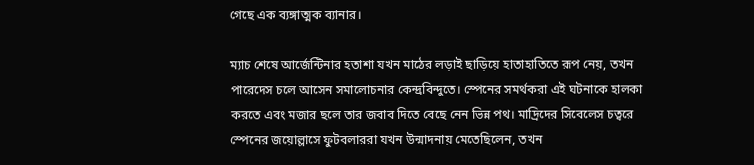গেছে এক ব্যঙ্গাত্মক ব্যানার।

ম্যাচ শেষে আর্জেন্টিনার হতাশা যখন মাঠের লড়াই ছাড়িয়ে হাতাহাতিতে রূপ নেয়, তখন পারেদেস চলে আসেন সমালোচনার কেন্দ্রবিন্দুতে। স্পেনের সমর্থকরা এই ঘটনাকে হালকা করতে এবং মজার ছলে তার জবাব দিতে বেছে নেন ভিন্ন পথ। মাদ্রিদের সিবেলেস চত্বরে স্পেনের জয়োল্লাসে ফুটবলাররা যখন উন্মাদনায় মেতেছিলেন, তখন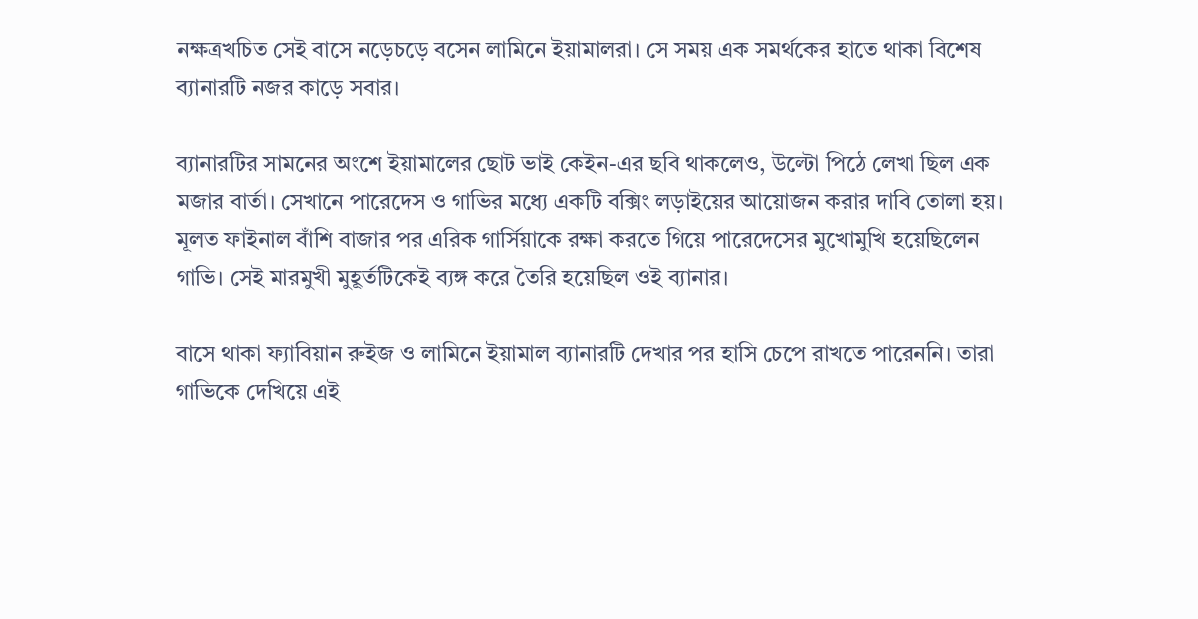নক্ষত্রখচিত সেই বাসে নড়েচড়ে বসেন লামিনে ইয়ামালরা। সে সময় এক সমর্থকের হাতে থাকা বিশেষ ব্যানারটি নজর কাড়ে সবার।

ব্যানারটির সামনের অংশে ইয়ামালের ছোট ভাই কেইন-এর ছবি থাকলেও, উল্টো পিঠে লেখা ছিল এক মজার বার্তা। সেখানে পারেদেস ও গাভির মধ্যে একটি বক্সিং লড়াইয়ের আয়োজন করার দাবি তোলা হয়। মূলত ফাইনাল বাঁশি বাজার পর এরিক গার্সিয়াকে রক্ষা করতে গিয়ে পারেদেসের মুখোমুখি হয়েছিলেন গাভি। সেই মারমুখী মুহূর্তটিকেই ব্যঙ্গ করে তৈরি হয়েছিল ওই ব্যানার।

বাসে থাকা ফ্যাবিয়ান রুইজ ও লামিনে ইয়ামাল ব্যানারটি দেখার পর হাসি চেপে রাখতে পারেননি। তারা গাভিকে দেখিয়ে এই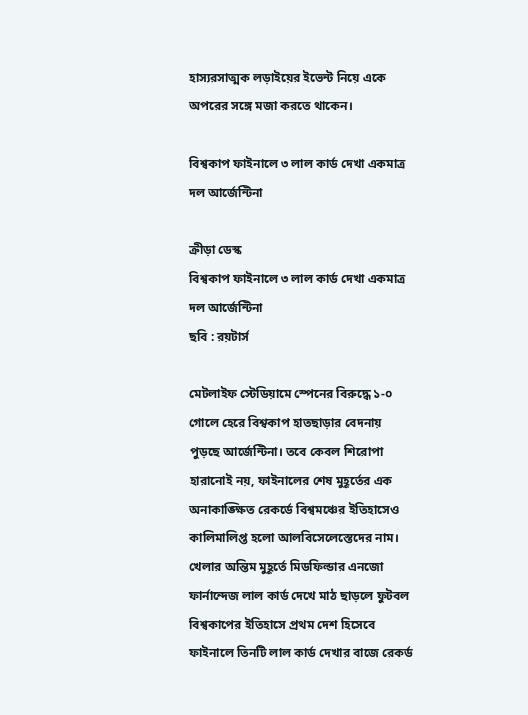হাস্যরসাত্মক লড়াইয়ের ইভেন্ট নিয়ে একে অপরের সঙ্গে মজা করতে থাকেন।

বিশ্বকাপ ফাইনালে ৩ লাল কার্ড দেখা একমাত্র দল আর্জেন্টিনা

ক্রীড়া ডেস্ক
বিশ্বকাপ ফাইনালে ৩ লাল কার্ড দেখা একমাত্র দল আর্জেন্টিনা
ছবি : রয়টার্স

মেটলাইফ স্টেডিয়ামে স্পেনের বিরুদ্ধে ১-০ গোলে হেরে বিশ্বকাপ হাতছাড়ার বেদনায় পুড়ছে আর্জেন্টিনা। তবে কেবল শিরোপা হারানোই নয়, ফাইনালের শেষ মুহূর্তের এক অনাকাঙ্ক্ষিত রেকর্ডে বিশ্বমঞ্চের ইতিহাসেও কালিমালিপ্ত হলো আলবিসেলেস্তেদের নাম। খেলার অন্তিম মুহূর্তে মিডফিল্ডার এনজো ফার্নান্দেজ লাল কার্ড দেখে মাঠ ছাড়লে ফুটবল বিশ্বকাপের ইতিহাসে প্রথম দেশ হিসেবে ফাইনালে তিনটি লাল কার্ড দেখার বাজে রেকর্ড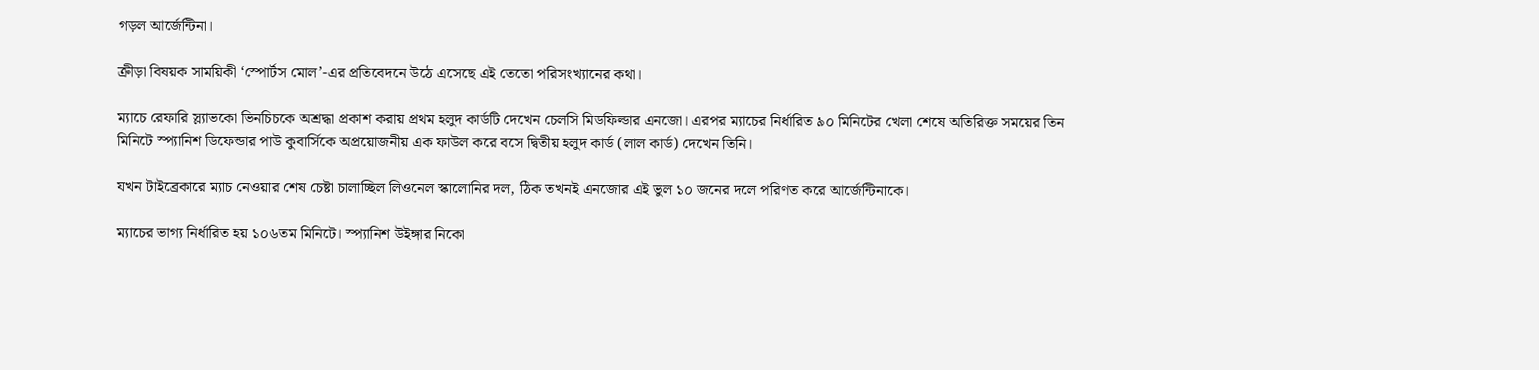গড়ল আর্জেন্টিনা।

ক্রীড়া বিষয়ক সাময়িকী ‘স্পোর্টস মোল’-এর প্রতিবেদনে উঠে এসেছে এই তেতো পরিসংখ্যানের কথা।

ম্যাচে রেফারি স্ল্যাভকো ভিনচিচকে অশ্রদ্ধা প্রকাশ করায় প্রথম হলুদ কার্ডটি দেখেন চেলসি মিডফিল্ডার এনজো। এরপর ম্যাচের নির্ধারিত ৯০ মিনিটের খেলা শেষে অতিরিক্ত সময়ের তিন মিনিটে স্প্যানিশ ডিফেন্ডার পাউ কুবার্সিকে অপ্রয়োজনীয় এক ফাউল করে বসে দ্বিতীয় হলুদ কার্ড (লাল কার্ড) দেখেন তিনি।

যখন টাইব্রেকারে ম্যাচ নেওয়ার শেষ চেষ্টা চালাচ্ছিল লিওনেল স্কালোনির দল, ঠিক তখনই এনজোর এই ভুল ১০ জনের দলে পরিণত করে আর্জেন্টিনাকে।

ম্যাচের ভাগ্য নির্ধারিত হয় ১০৬তম মিনিটে। স্প্যানিশ উইঙ্গার নিকো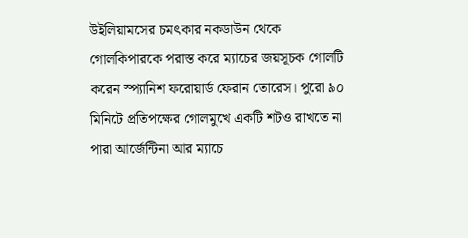উইলিয়ামসের চমৎকার নকডাউন থেকে গোলকিপারকে পরাস্ত করে ম্যাচের জয়সূচক গোলটি করেন স্প্যানিশ ফরোয়ার্ড ফেরান তোরেস। পুরো ৯০ মিনিটে প্রতিপক্ষের গোলমুখে একটি শটও রাখতে না পারা আর্জেন্টিনা আর ম্যাচে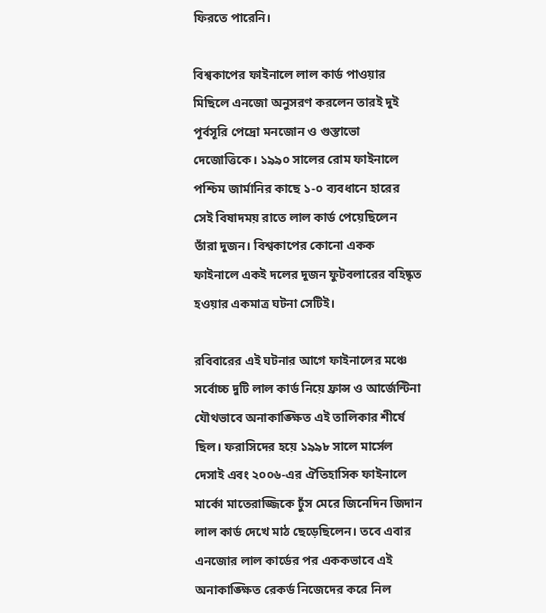ফিরতে পারেনি।

বিশ্বকাপের ফাইনালে লাল কার্ড পাওয়ার মিছিলে এনজো অনুসরণ করলেন তারই দুই পূর্বসূরি পেদ্রো মনজোন ও গুস্তাভো দেজোত্তিকে। ১৯৯০ সালের রোম ফাইনালে পশ্চিম জার্মানির কাছে ১-০ ব্যবধানে হারের সেই বিষাদময় রাতে লাল কার্ড পেয়েছিলেন তাঁরা দুজন। বিশ্বকাপের কোনো একক ফাইনালে একই দলের দুজন ফুটবলারের বহিষ্কৃত হওয়ার একমাত্র ঘটনা সেটিই।

রবিবারের এই ঘটনার আগে ফাইনালের মঞ্চে সর্বোচ্চ দুটি লাল কার্ড নিয়ে ফ্রান্স ও আর্জেন্টিনা যৌথভাবে অনাকাঙ্ক্ষিত এই তালিকার শীর্ষে ছিল। ফরাসিদের হয়ে ১৯৯৮ সালে মার্সেল দেসাই এবং ২০০৬-এর ঐতিহাসিক ফাইনালে মার্কো মাতেরাজ্জিকে ঢুঁস মেরে জিনেদিন জিদান লাল কার্ড দেখে মাঠ ছেড়েছিলেন। তবে এবার এনজোর লাল কার্ডের পর এককভাবে এই অনাকাঙ্ক্ষিত রেকর্ড নিজেদের করে নিল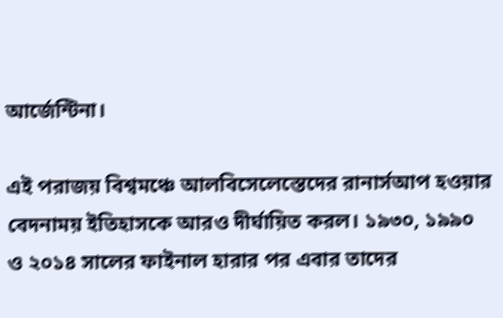আর্জেন্টিনা।

এই পরাজয় বিশ্বমঞ্চে আলবিসেলেস্তেদের রানার্সআপ হওয়ার বেদনাময় ইতিহাসকে আরও দীর্ঘায়িত করল। ১৯৩০, ১৯৯০ ও ২০১৪ সালের ফাইনাল হারার পর এবার তাদের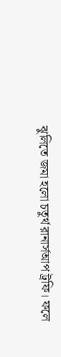ঝুলিতে জমা হলো চতুর্থ রানার্সআপ ট্রফি। ফলে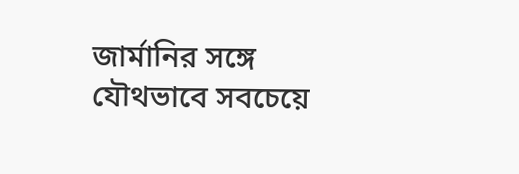জার্মানির সঙ্গে যৌথভাবে সবচেয়ে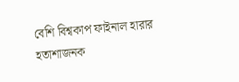বেশি বিশ্বকাপ ফাইনাল হারার হতাশাজনক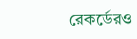রেকর্ডেরও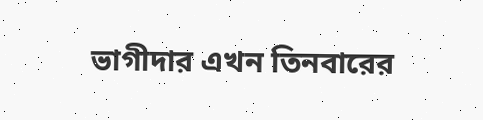ভাগীদার এখন তিনবারের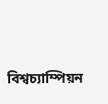বিশ্বচ্যাম্পিয়ন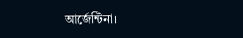আর্জেন্টিনা।